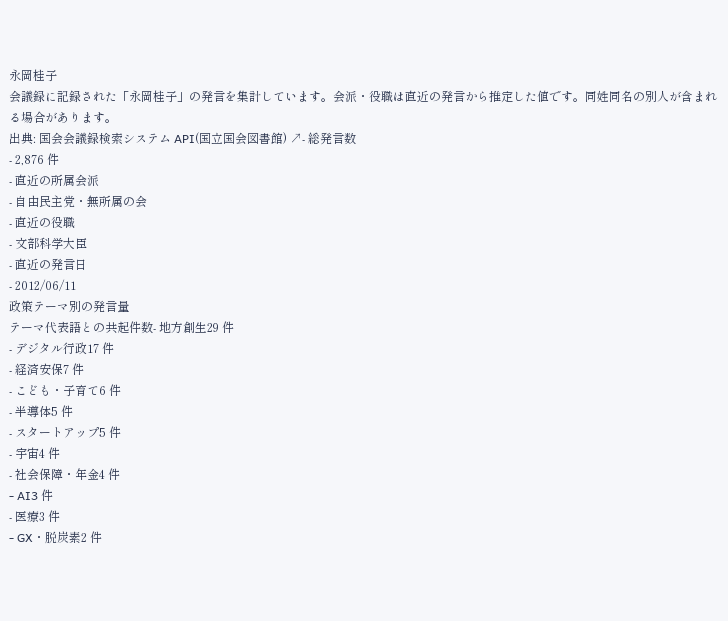永岡桂子
会議録に記録された「永岡桂子」の発言を集計しています。会派・役職は直近の発言から推定した値です。同姓同名の別人が含まれる場合があります。
出典: 国会会議録検索システム API(国立国会図書館) ↗- 総発言数
- 2,876 件
- 直近の所属会派
- 自由民主党・無所属の会
- 直近の役職
- 文部科学大臣
- 直近の発言日
- 2012/06/11
政策テーマ別の発言量
テーマ代表語との共起件数- 地方創生29 件
- デジタル行政17 件
- 経済安保7 件
- こども・子育て6 件
- 半導体5 件
- スタートアップ5 件
- 宇宙4 件
- 社会保障・年金4 件
- AI3 件
- 医療3 件
- GX・脱炭素2 件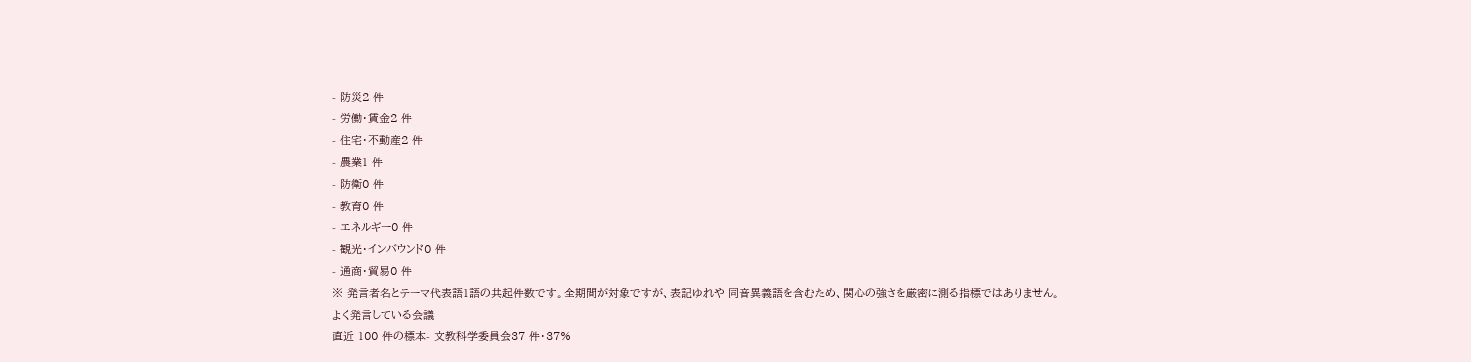- 防災2 件
- 労働・賃金2 件
- 住宅・不動産2 件
- 農業1 件
- 防衛0 件
- 教育0 件
- エネルギー0 件
- 観光・インバウンド0 件
- 通商・貿易0 件
※ 発言者名とテーマ代表語1語の共起件数です。全期間が対象ですが、表記ゆれや 同音異義語を含むため、関心の強さを厳密に測る指標ではありません。
よく発言している会議
直近 100 件の標本- 文教科学委員会37 件・37%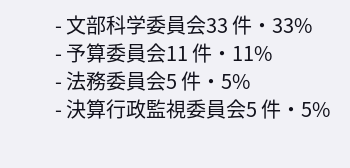- 文部科学委員会33 件・33%
- 予算委員会11 件・11%
- 法務委員会5 件・5%
- 決算行政監視委員会5 件・5%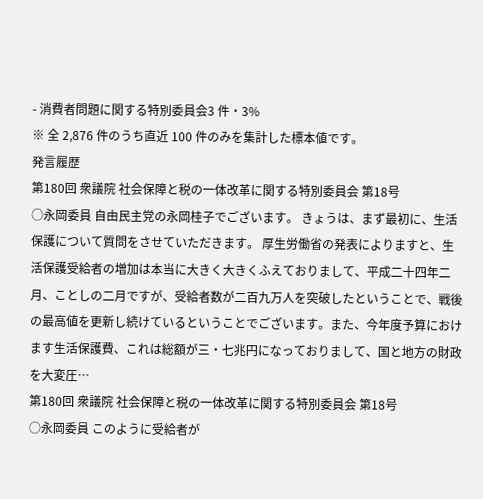- 消費者問題に関する特別委員会3 件・3%
※ 全 2,876 件のうち直近 100 件のみを集計した標本値です。
発言履歴
第180回 衆議院 社会保障と税の一体改革に関する特別委員会 第18号
○永岡委員 自由民主党の永岡桂子でございます。 きょうは、まず最初に、生活保護について質問をさせていただきます。 厚生労働省の発表によりますと、生活保護受給者の増加は本当に大きく大きくふえておりまして、平成二十四年二月、ことしの二月ですが、受給者数が二百九万人を突破したということで、戦後の最高値を更新し続けているということでございます。また、今年度予算におけます生活保護費、これは総額が三・七兆円になっておりまして、国と地方の財政を大変圧…
第180回 衆議院 社会保障と税の一体改革に関する特別委員会 第18号
○永岡委員 このように受給者が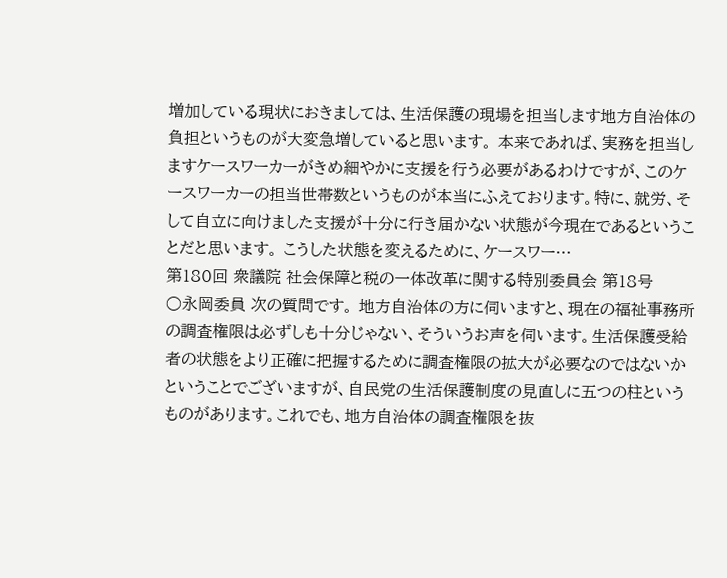増加している現状におきましては、生活保護の現場を担当します地方自治体の負担というものが大変急増していると思います。 本来であれば、実務を担当しますケースワーカーがきめ細やかに支援を行う必要があるわけですが、このケースワーカーの担当世帯数というものが本当にふえております。特に、就労、そして自立に向けました支援が十分に行き届かない状態が今現在であるということだと思います。 こうした状態を変えるために、ケースワー…
第180回 衆議院 社会保障と税の一体改革に関する特別委員会 第18号
○永岡委員 次の質問です。 地方自治体の方に伺いますと、現在の福祉事務所の調査権限は必ずしも十分じゃない、そういうお声を伺います。生活保護受給者の状態をより正確に把握するために調査権限の拡大が必要なのではないかということでございますが、自民党の生活保護制度の見直しに五つの柱というものがあります。これでも、地方自治体の調査権限を抜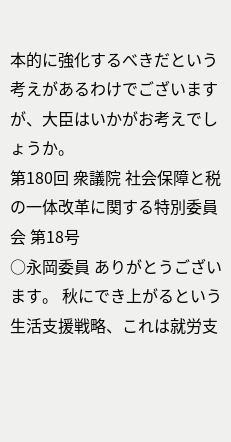本的に強化するべきだという考えがあるわけでございますが、大臣はいかがお考えでしょうか。
第180回 衆議院 社会保障と税の一体改革に関する特別委員会 第18号
○永岡委員 ありがとうございます。 秋にでき上がるという生活支援戦略、これは就労支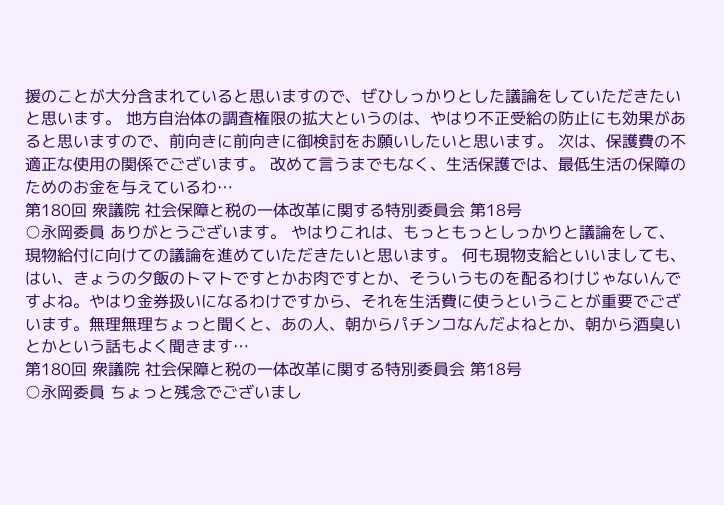援のことが大分含まれていると思いますので、ぜひしっかりとした議論をしていただきたいと思います。 地方自治体の調査権限の拡大というのは、やはり不正受給の防止にも効果があると思いますので、前向きに前向きに御検討をお願いしたいと思います。 次は、保護費の不適正な使用の関係でございます。 改めて言うまでもなく、生活保護では、最低生活の保障のためのお金を与えているわ…
第180回 衆議院 社会保障と税の一体改革に関する特別委員会 第18号
○永岡委員 ありがとうございます。 やはりこれは、もっともっとしっかりと議論をして、現物給付に向けての議論を進めていただきたいと思います。 何も現物支給といいましても、はい、きょうの夕飯のトマトですとかお肉ですとか、そういうものを配るわけじゃないんですよね。やはり金券扱いになるわけですから、それを生活費に使うということが重要でございます。無理無理ちょっと聞くと、あの人、朝からパチンコなんだよねとか、朝から酒臭いとかという話もよく聞きます…
第180回 衆議院 社会保障と税の一体改革に関する特別委員会 第18号
○永岡委員 ちょっと残念でございまし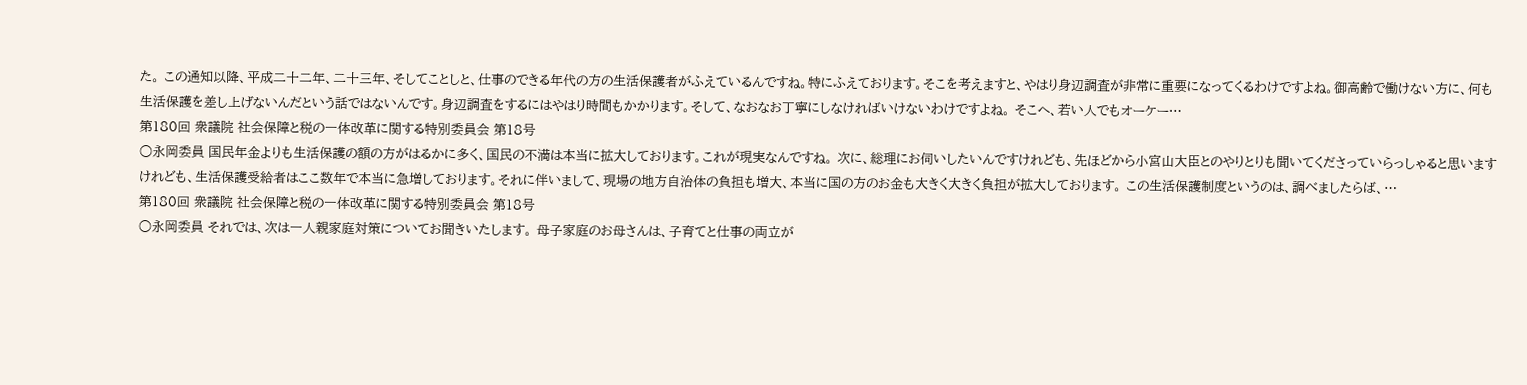た。 この通知以降、平成二十二年、二十三年、そしてことしと、仕事のできる年代の方の生活保護者がふえているんですね。特にふえております。そこを考えますと、やはり身辺調査が非常に重要になってくるわけですよね。御高齢で働けない方に、何も生活保護を差し上げないんだという話ではないんです。身辺調査をするにはやはり時間もかかります。そして、なおなお丁寧にしなければいけないわけですよね。 そこへ、若い人でもオーケー…
第180回 衆議院 社会保障と税の一体改革に関する特別委員会 第18号
○永岡委員 国民年金よりも生活保護の額の方がはるかに多く、国民の不満は本当に拡大しております。これが現実なんですね。 次に、総理にお伺いしたいんですけれども、先ほどから小宮山大臣とのやりとりも聞いてくださっていらっしゃると思いますけれども、生活保護受給者はここ数年で本当に急増しております。それに伴いまして、現場の地方自治体の負担も増大、本当に国の方のお金も大きく大きく負担が拡大しております。 この生活保護制度というのは、調べましたらば、…
第180回 衆議院 社会保障と税の一体改革に関する特別委員会 第18号
○永岡委員 それでは、次は一人親家庭対策についてお聞きいたします。 母子家庭のお母さんは、子育てと仕事の両立が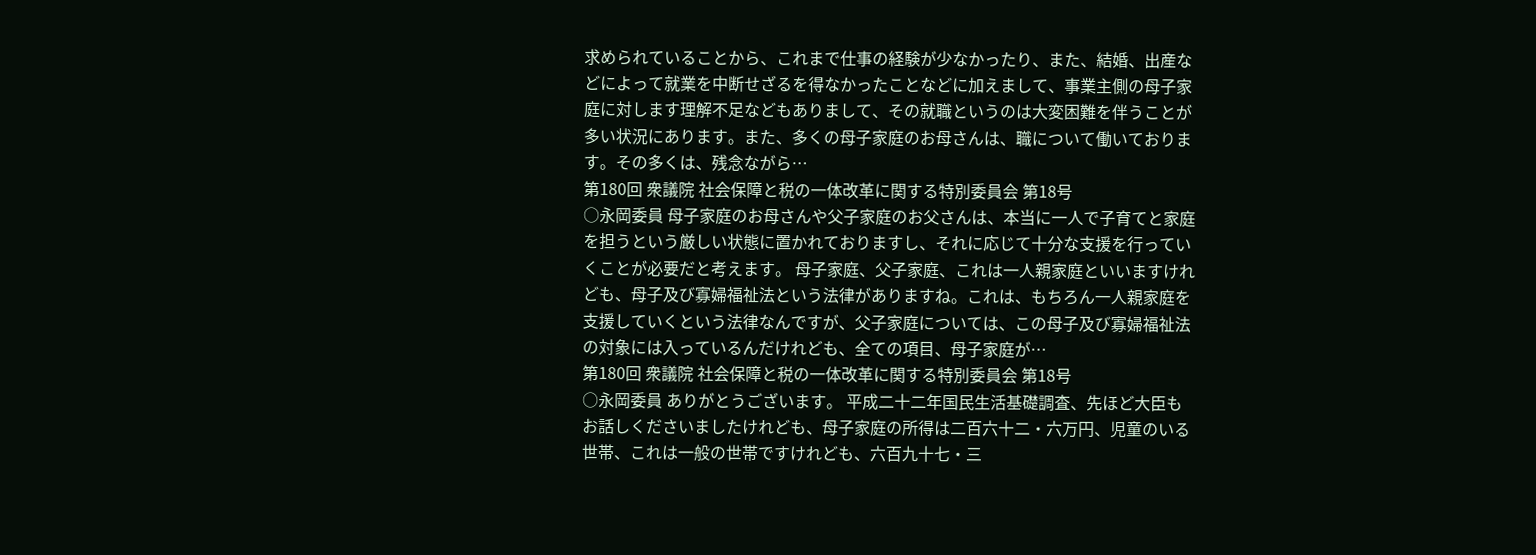求められていることから、これまで仕事の経験が少なかったり、また、結婚、出産などによって就業を中断せざるを得なかったことなどに加えまして、事業主側の母子家庭に対します理解不足などもありまして、その就職というのは大変困難を伴うことが多い状況にあります。また、多くの母子家庭のお母さんは、職について働いております。その多くは、残念ながら…
第180回 衆議院 社会保障と税の一体改革に関する特別委員会 第18号
○永岡委員 母子家庭のお母さんや父子家庭のお父さんは、本当に一人で子育てと家庭を担うという厳しい状態に置かれておりますし、それに応じて十分な支援を行っていくことが必要だと考えます。 母子家庭、父子家庭、これは一人親家庭といいますけれども、母子及び寡婦福祉法という法律がありますね。これは、もちろん一人親家庭を支援していくという法律なんですが、父子家庭については、この母子及び寡婦福祉法の対象には入っているんだけれども、全ての項目、母子家庭が…
第180回 衆議院 社会保障と税の一体改革に関する特別委員会 第18号
○永岡委員 ありがとうございます。 平成二十二年国民生活基礎調査、先ほど大臣もお話しくださいましたけれども、母子家庭の所得は二百六十二・六万円、児童のいる世帯、これは一般の世帯ですけれども、六百九十七・三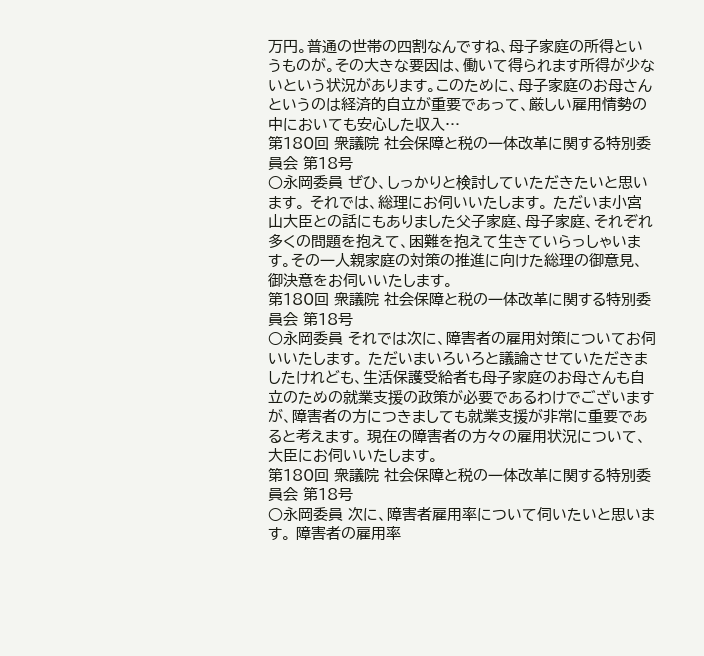万円。普通の世帯の四割なんですね、母子家庭の所得というものが。その大きな要因は、働いて得られます所得が少ないという状況があります。このために、母子家庭のお母さんというのは経済的自立が重要であって、厳しい雇用情勢の中においても安心した収入…
第180回 衆議院 社会保障と税の一体改革に関する特別委員会 第18号
○永岡委員 ぜひ、しっかりと検討していただきたいと思います。 それでは、総理にお伺いいたします。 ただいま小宮山大臣との話にもありました父子家庭、母子家庭、それぞれ多くの問題を抱えて、困難を抱えて生きていらっしゃいます。その一人親家庭の対策の推進に向けた総理の御意見、御決意をお伺いいたします。
第180回 衆議院 社会保障と税の一体改革に関する特別委員会 第18号
○永岡委員 それでは次に、障害者の雇用対策についてお伺いいたします。 ただいまいろいろと議論させていただきましたけれども、生活保護受給者も母子家庭のお母さんも自立のための就業支援の政策が必要であるわけでございますが、障害者の方につきましても就業支援が非常に重要であると考えます。 現在の障害者の方々の雇用状況について、大臣にお伺いいたします。
第180回 衆議院 社会保障と税の一体改革に関する特別委員会 第18号
○永岡委員 次に、障害者雇用率について伺いたいと思います。 障害者の雇用率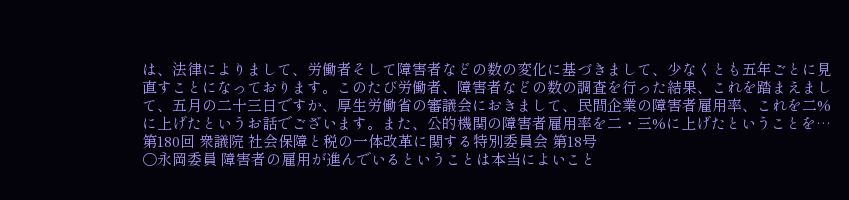は、法律によりまして、労働者そして障害者などの数の変化に基づきまして、少なくとも五年ごとに見直すことになっております。このたび労働者、障害者などの数の調査を行った結果、これを踏まえまして、五月の二十三日ですか、厚生労働省の審議会におきまして、民間企業の障害者雇用率、これを二%に上げたというお話でございます。また、公的機関の障害者雇用率を二・三%に上げたということを…
第180回 衆議院 社会保障と税の一体改革に関する特別委員会 第18号
○永岡委員 障害者の雇用が進んでいるということは本当によいこと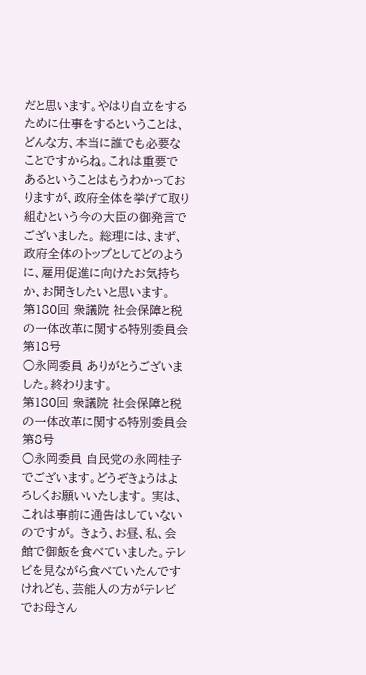だと思います。やはり自立をするために仕事をするということは、どんな方、本当に誰でも必要なことですからね。これは重要であるということはもうわかっておりますが、政府全体を挙げて取り組むという今の大臣の御発言でございました。 総理には、まず、政府全体のトップとしてどのように、雇用促進に向けたお気持ちか、お聞きしたいと思います。
第180回 衆議院 社会保障と税の一体改革に関する特別委員会 第18号
○永岡委員 ありがとうございました。終わります。
第180回 衆議院 社会保障と税の一体改革に関する特別委員会 第8号
○永岡委員 自民党の永岡桂子でございます。どうぞきょうはよろしくお願いいたします。 実は、これは事前に通告はしていないのですが。 きょう、お昼、私、会館で御飯を食べていました。テレビを見ながら食べていたんですけれども、芸能人の方がテレビでお母さん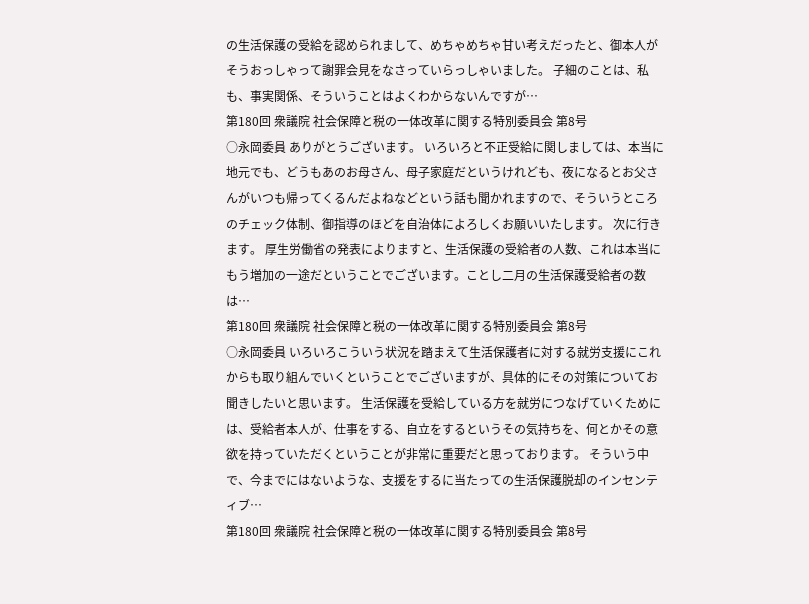の生活保護の受給を認められまして、めちゃめちゃ甘い考えだったと、御本人がそうおっしゃって謝罪会見をなさっていらっしゃいました。 子細のことは、私も、事実関係、そういうことはよくわからないんですが…
第180回 衆議院 社会保障と税の一体改革に関する特別委員会 第8号
○永岡委員 ありがとうございます。 いろいろと不正受給に関しましては、本当に地元でも、どうもあのお母さん、母子家庭だというけれども、夜になるとお父さんがいつも帰ってくるんだよねなどという話も聞かれますので、そういうところのチェック体制、御指導のほどを自治体によろしくお願いいたします。 次に行きます。 厚生労働省の発表によりますと、生活保護の受給者の人数、これは本当にもう増加の一途だということでございます。ことし二月の生活保護受給者の数は…
第180回 衆議院 社会保障と税の一体改革に関する特別委員会 第8号
○永岡委員 いろいろこういう状況を踏まえて生活保護者に対する就労支援にこれからも取り組んでいくということでございますが、具体的にその対策についてお聞きしたいと思います。 生活保護を受給している方を就労につなげていくためには、受給者本人が、仕事をする、自立をするというその気持ちを、何とかその意欲を持っていただくということが非常に重要だと思っております。 そういう中で、今までにはないような、支援をするに当たっての生活保護脱却のインセンティブ…
第180回 衆議院 社会保障と税の一体改革に関する特別委員会 第8号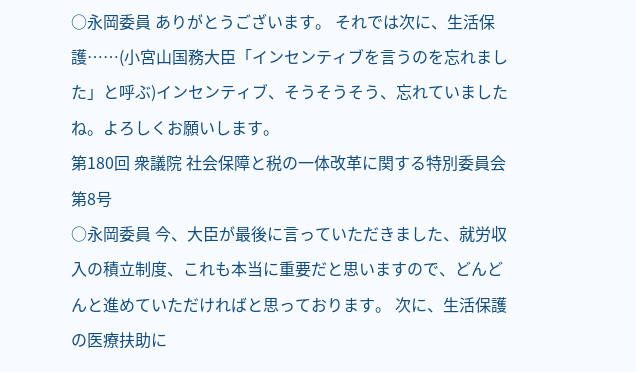○永岡委員 ありがとうございます。 それでは次に、生活保護……(小宮山国務大臣「インセンティブを言うのを忘れました」と呼ぶ)インセンティブ、そうそうそう、忘れていましたね。よろしくお願いします。
第180回 衆議院 社会保障と税の一体改革に関する特別委員会 第8号
○永岡委員 今、大臣が最後に言っていただきました、就労収入の積立制度、これも本当に重要だと思いますので、どんどんと進めていただければと思っております。 次に、生活保護の医療扶助に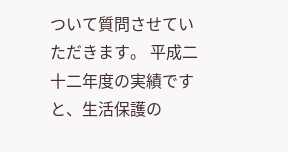ついて質問させていただきます。 平成二十二年度の実績ですと、生活保護の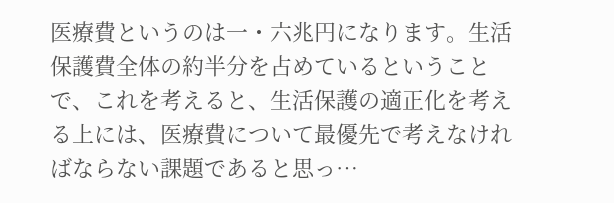医療費というのは一・六兆円になります。生活保護費全体の約半分を占めているということで、これを考えると、生活保護の適正化を考える上には、医療費について最優先で考えなければならない課題であると思っ…